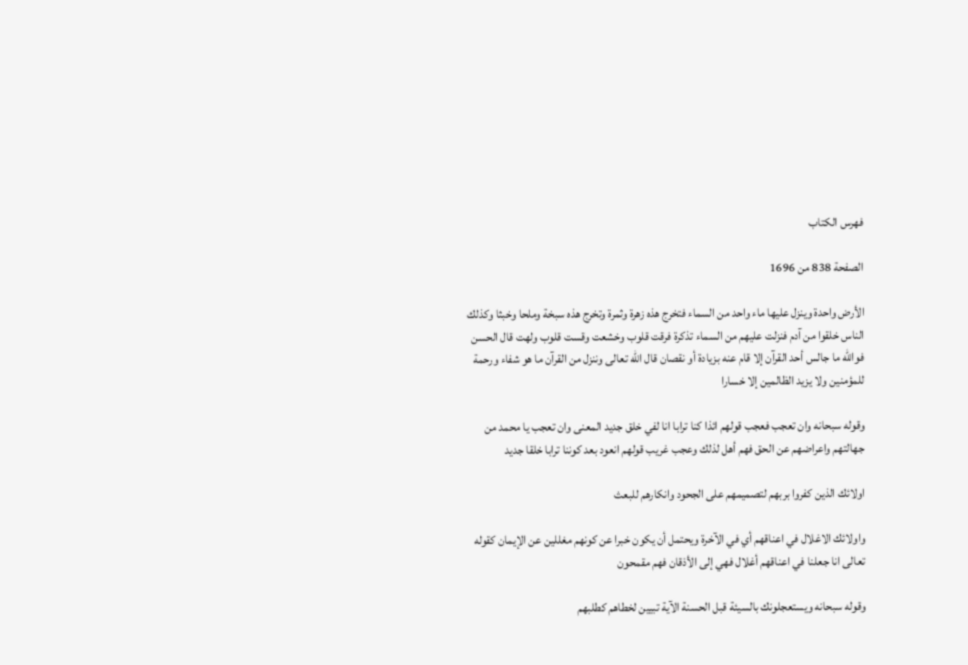فهرس الكتاب

الصفحة 838 من 1696

الأرض واحدة وينزل عليها ماء واحد من السماء فتخرج هذه زهرة وثمرة وتخرج هذه سبخة وملحا وخبثا وكذلك الناس خلقوا من آدم فنزلت عليهم من السماء تذكرة فرقت قلوب وخشعت وقست قلوب ولهت قال الحسن فوالله ما جالس أحد القرآن إلا قام عنه بزيادة أو نقصان قال الله تعالى وننزل من القرآن ما هو شفاء ورحمة للمؤمنين ولا يزيد الظالمين إلا خسارا

وقوله سبحانه وان تعجب فعجب قولهم ائذا كنا ترابا انا لفي خلق جديد المعنى وان تعجب يا محمد من جهالتهم واعراضهم عن الحق فهم أهل لذلك وعجب غريب قولهم انعود بعد كوننا ترابا خلقا جديد

اولائك الذين كفروا بربهم لتصميمهم على الجحود وانكارهم للبعث

واولائك الاغلال في اعناقهم أي في الآخرة ويحتمل أن يكون خبرا عن كونهم مغللين عن الإيمان كقوله تعالى انا جعلنا في اعناقهم أغلال فهي إلى الأذقان فهم مقمحون

وقوله سبحانه ويستعجلونك بالسيئة قبل الحسنة الآية تبيين لخطاهم كطلبهم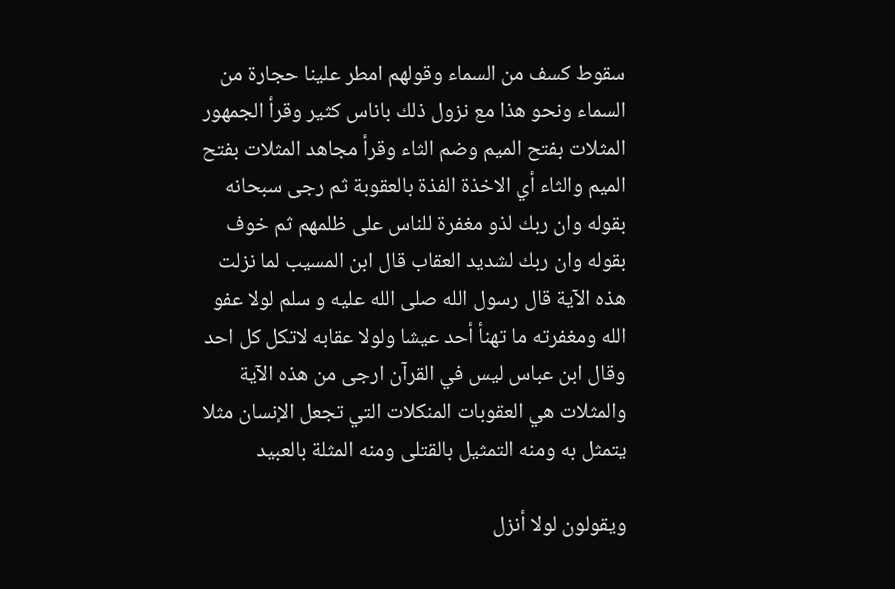سقوط كسف من السماء وقولهم امطر علينا حجارة من السماء ونحو هذا مع نزول ذلك باناس كثير وقرأ الجمهور المثلات بفتح الميم وضم الثاء وقرأ مجاهد المثلات بفتح الميم والثاء أي الاخذة الفذة بالعقوبة ثم رجى سبحانه بقوله وان ربك لذو مغفرة للناس على ظلمهم ثم خوف بقوله وان ربك لشديد العقاب قال ابن المسيب لما نزلت هذه الآية قال رسول الله صلى الله عليه و سلم لولا عفو الله ومغفرته ما تهنأ أحد عيشا ولولا عقابه لاتكل كل احد وقال ابن عباس ليس في القرآن ارجى من هذه الآية والمثلات هي العقوبات المنكلات التي تجعل الإنسان مثلا يتمثل به ومنه التمثيل بالقتلى ومنه المثلة بالعبيد

ويقولون لولا أنزل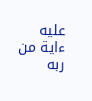عليه ءاية من ربه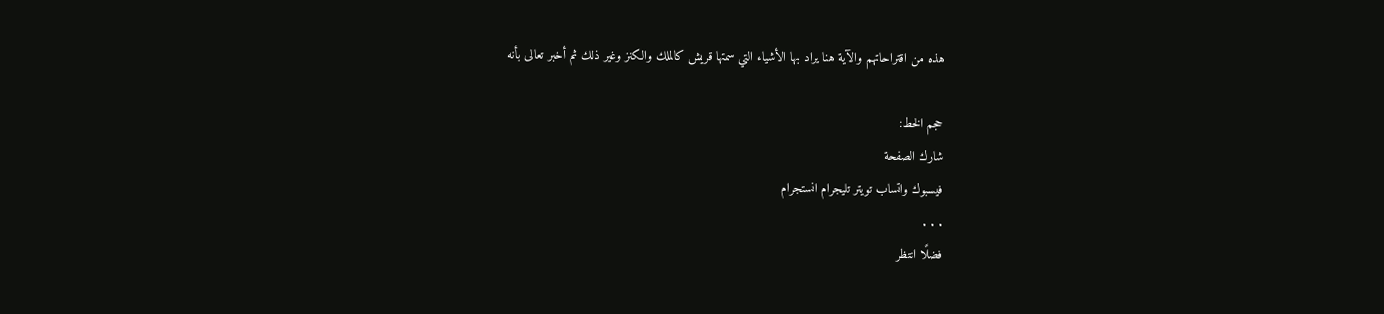هذه من اقتراحاتهم والآية هنا يراد بها الأشياء التي سمتها قريش كالملك والكنز وغير ذلك ثم أخبر تعالى بأنه

حجم الخط:
شارك الصفحة
فيسبوك واتساب تويتر تليجرام انستجرام
. . .
فضلًا انتظر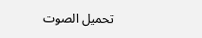تحميل الصوت